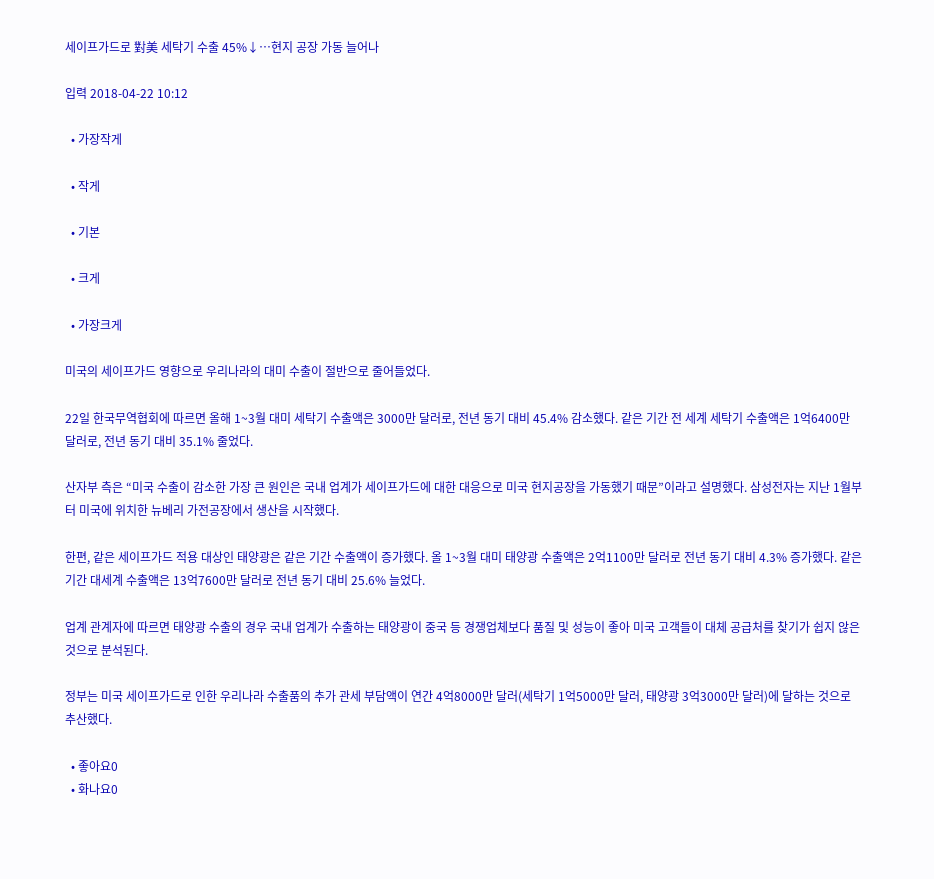세이프가드로 對美 세탁기 수출 45%↓…현지 공장 가동 늘어나

입력 2018-04-22 10:12

  • 가장작게

  • 작게

  • 기본

  • 크게

  • 가장크게

미국의 세이프가드 영향으로 우리나라의 대미 수출이 절반으로 줄어들었다.

22일 한국무역협회에 따르면 올해 1~3월 대미 세탁기 수출액은 3000만 달러로, 전년 동기 대비 45.4% 감소했다. 같은 기간 전 세계 세탁기 수출액은 1억6400만 달러로, 전년 동기 대비 35.1% 줄었다.

산자부 측은 “미국 수출이 감소한 가장 큰 원인은 국내 업계가 세이프가드에 대한 대응으로 미국 현지공장을 가동했기 때문”이라고 설명했다. 삼성전자는 지난 1월부터 미국에 위치한 뉴베리 가전공장에서 생산을 시작했다.

한편, 같은 세이프가드 적용 대상인 태양광은 같은 기간 수출액이 증가했다. 올 1~3월 대미 태양광 수출액은 2억1100만 달러로 전년 동기 대비 4.3% 증가했다. 같은 기간 대세계 수출액은 13억7600만 달러로 전년 동기 대비 25.6% 늘었다.

업계 관계자에 따르면 태양광 수출의 경우 국내 업계가 수출하는 태양광이 중국 등 경쟁업체보다 품질 및 성능이 좋아 미국 고객들이 대체 공급처를 찾기가 쉽지 않은 것으로 분석된다.

정부는 미국 세이프가드로 인한 우리나라 수출품의 추가 관세 부담액이 연간 4억8000만 달러(세탁기 1억5000만 달러, 태양광 3억3000만 달러)에 달하는 것으로 추산했다.

  • 좋아요0
  • 화나요0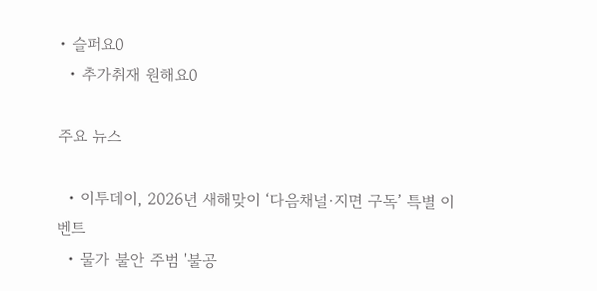• 슬퍼요0
  • 추가취재 원해요0

주요 뉴스

  • 이투데이, 2026년 새해맞이 ‘다음채널·지면 구독’ 특별 이벤트
  • 물가 불안 주범 '불공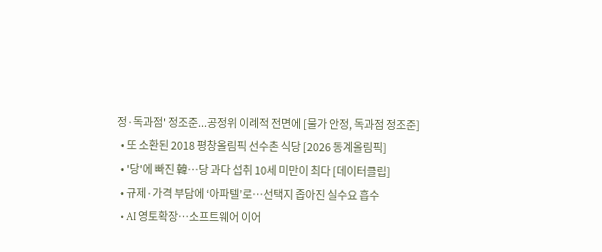정·독과점' 정조준...공정위 이례적 전면에 [물가 안정, 독과점 정조준]
  • 또 소환된 2018 평창올림픽 선수촌 식당 [2026 동계올림픽]
  • '당'에 빠진 韓…당 과다 섭취 10세 미만이 최다 [데이터클립]
  • 규제·가격 부담에 ‘아파텔’로…선택지 좁아진 실수요 흡수
  • AI 영토확장⋯소프트웨어 이어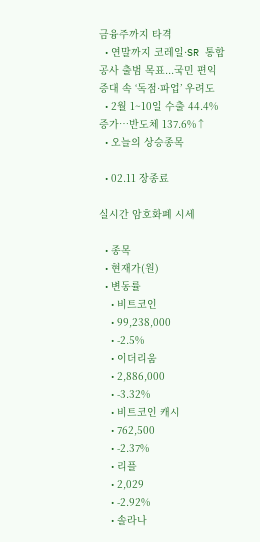금융주까지 타격
  • 연말까지 코레일·SR 통합 공사 출범 목표...국민 편익 증대 속 ‘독점·파업’ 우려도
  • 2월 1~10일 수출 44.4% 증가⋯반도체 137.6%↑
  • 오늘의 상승종목

  • 02.11 장종료

실시간 암호화폐 시세

  • 종목
  • 현재가(원)
  • 변동률
    • 비트코인
    • 99,238,000
    • -2.5%
    • 이더리움
    • 2,886,000
    • -3.32%
    • 비트코인 캐시
    • 762,500
    • -2.37%
    • 리플
    • 2,029
    • -2.92%
    • 솔라나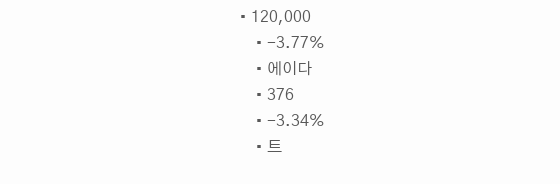• 120,000
    • -3.77%
    • 에이다
    • 376
    • -3.34%
    • 트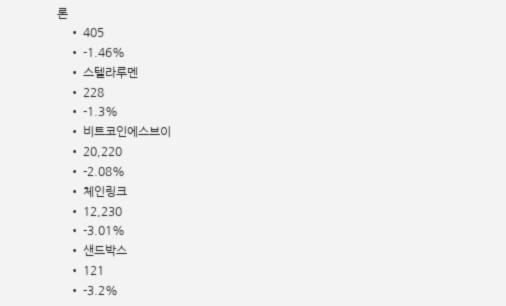론
    • 405
    • -1.46%
    • 스텔라루멘
    • 228
    • -1.3%
    • 비트코인에스브이
    • 20,220
    • -2.08%
    • 체인링크
    • 12,230
    • -3.01%
    • 샌드박스
    • 121
    • -3.2%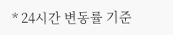* 24시간 변동률 기준